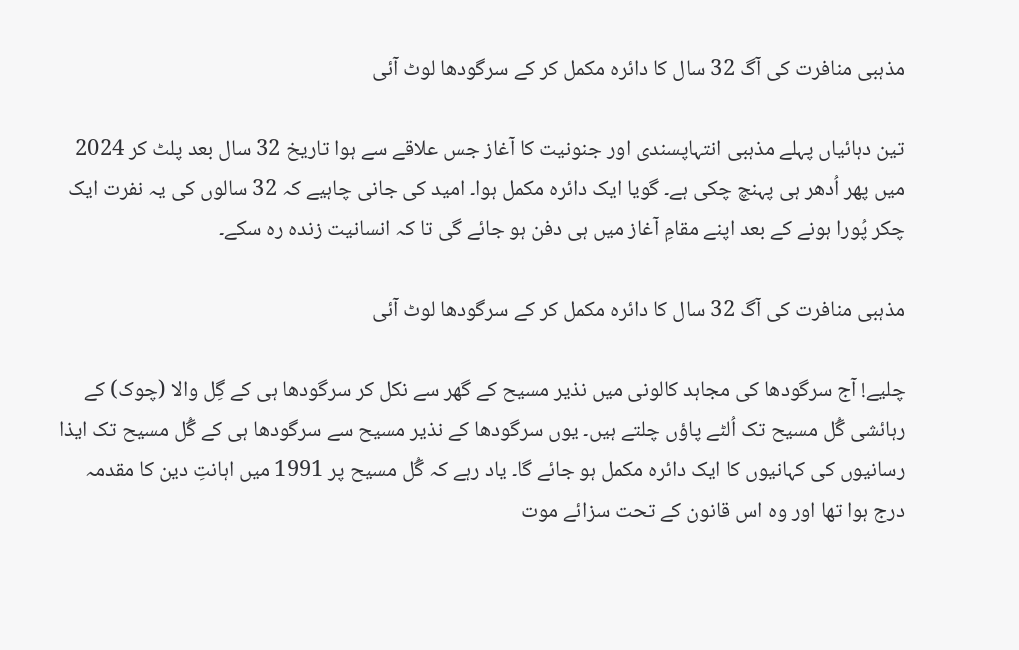مذہبی منافرت کی آگ 32 سال کا دائرہ مکمل کر کے سرگودھا لوٹ آئی

تین دہائیاں پہلے مذہبی انتہاپسندی اور جنونیت کا آغاز جس علاقے سے ہوا تاریخ 32 سال بعد پلٹ کر 2024 میں پھر اُدھر ہی پہنچ چکی ہے۔ گویا ایک دائرہ مکمل ہوا۔ امید کی جانی چاہیے کہ 32 سالوں کی یہ نفرت ایک چکر پُورا ہونے کے بعد اپنے مقامِ آغاز میں ہی دفن ہو جائے گی تا کہ انسانیت زندہ رہ سکے۔

مذہبی منافرت کی آگ 32 سال کا دائرہ مکمل کر کے سرگودھا لوٹ آئی

چلیے! آج سرگودھا کی مجاہد کالونی میں نذیر مسیح کے گھر سے نکل کر سرگودھا ہی کے گِل والا (چوک) کے رہائشی گُل مسیح تک اُلٹے پاؤں چلتے ہیں۔ یوں سرگودھا کے نذیر مسیح سے سرگودھا ہی کے گُل مسیح تک ایذا رسانیوں کی کہانیوں کا ایک دائرہ مکمل ہو جائے گا۔ یاد رہے کہ گُل مسیح پر 1991 میں اہانتِ دین کا مقدمہ درج ہوا تھا اور وہ اس قانون کے تحت سزائے موت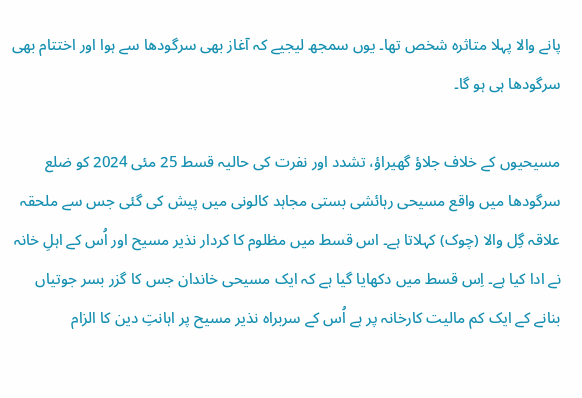پانے والا پہلا متاثرہ شخص تھا۔ یوں سمجھ لیجیے کہ آغاز بھی سرگودھا سے ہوا اور اختتام بھی سرگودھا ہی ہو گا۔

مسیحیوں کے خلاف جلاؤ گھیراؤ، تشدد اور نفرت کی حالیہ قسط 25 مئی 2024 کو ضلع سرگودھا میں واقع مسیحی رہائشی بستی مجاہد کالونی میں پیش کی گئی جس سے ملحقہ علاقہ گِل والا (چوک) کہلاتا ہے۔ اس قسط میں مظلوم کا کردار نذیر مسیح اور اُس کے اہلِ خانہ نے ادا کیا ہے۔ اِس قسط میں دکھایا گیا ہے کہ ایک مسیحی خاندان جس کا گزر بسر جوتیاں بنانے کے ایک کم مالیت کارخانہ پر ہے اُس کے سربراہ نذیر مسیح پر اہانتِ دین کا الزام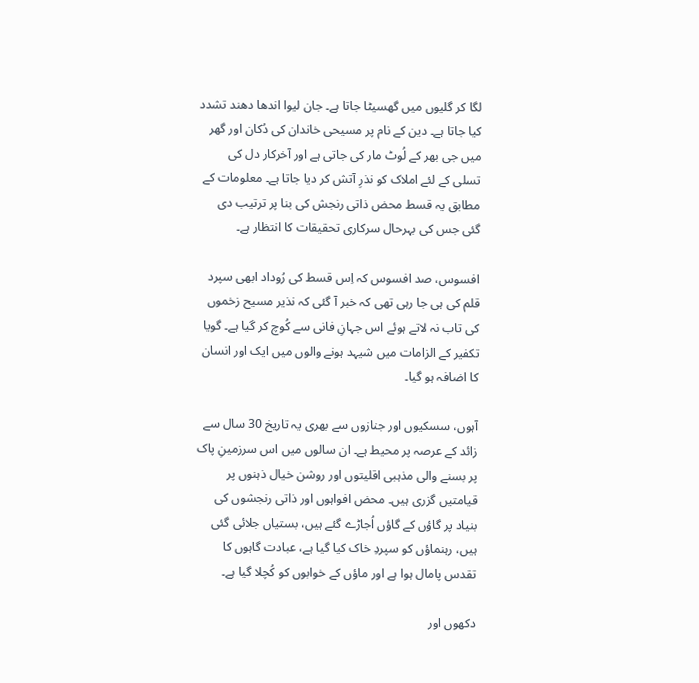لگا کر گلیوں میں گھسیٹا جاتا ہے۔ جان لیوا اندھا دھند تشدد کیا جاتا ہے۔ دین کے نام پر مسیحی خاندان کی دُکان اور گھر میں جی بھر کے لُوٹ مار کی جاتی ہے اور آخرکار دل کی تسلی کے لئے املاک کو نذرِ آتش کر دیا جاتا ہے۔ معلومات کے مطابق یہ قسط محض ذاتی رنجش کی بنا پر ترتیب دی گئی جس کی بہرحال سرکاری تحقیقات کا انتظار ہے۔

افسوس، صد افسوس کہ اِس قسط کی رُوداد ابھی سپرد قلم کی ہی جا رہی تھی کہ خبر آ گئی کہ نذیر مسیح زخموں کی تاب نہ لاتے ہوئے اس جہانِ فانی سے کُوچ کر گیا ہے۔ گویا تکفیر کے الزامات میں شیہد ہونے والوں میں ایک اور انسان کا اضافہ ہو گیا۔

آہوں، سسکیوں اور جنازوں سے بھری یہ تاریخ 30 سال سے زائد کے عرصہ پر محیط ہے۔ ان سالوں میں اس سرزمینِ پاک پر بسنے والی مذہبی اقلیتوں اور روشن خیال ذہنوں پر قیامتیں گزری ہیں۔ محض افواہوں اور ذاتی رنجشوں کی بنیاد پر گاؤں کے گاؤں اُجاڑے گئے ہیں، بستیاں جلائی گئی ہیں، رہنماؤں کو سپردِ خاک کیا گیا ہے، عبادت گاہوں کا تقدس پامال ہوا ہے اور ماؤں کے خوابوں کو کُچلا گیا ہے۔

دکھوں اور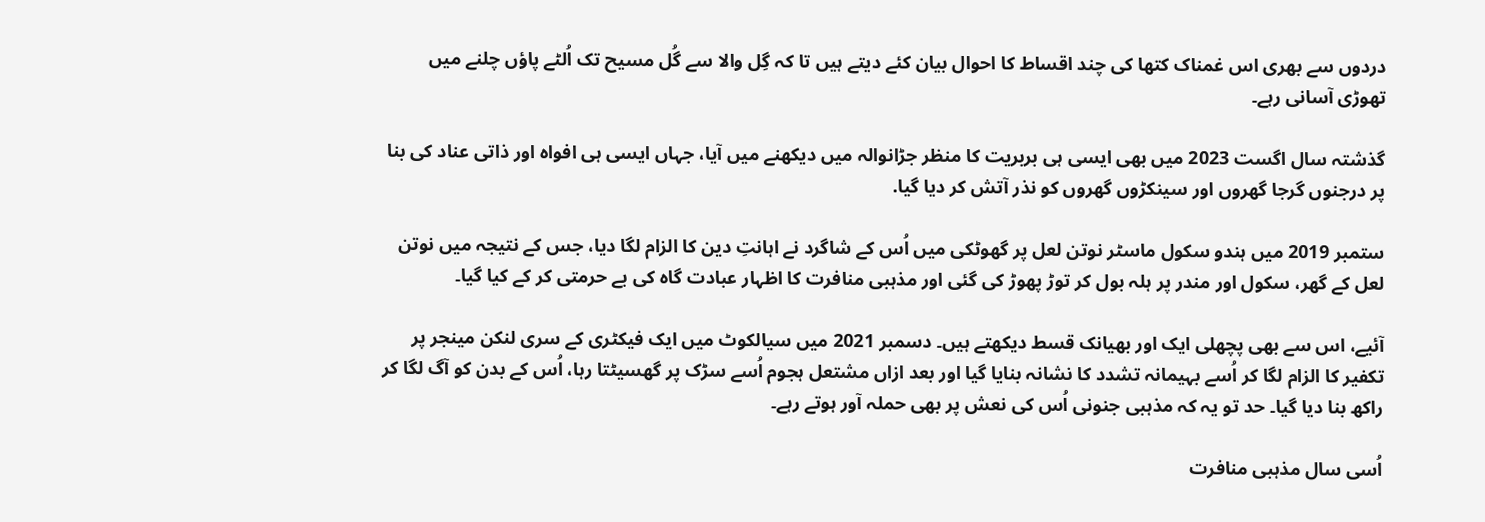دردوں سے بھری اس غمناک کتھا کی چند اقساط کا احوال بیان کئے دیتے ہیں تا کہ گِل والا سے گُل مسیح تک اُلٹے پاؤں چلنے میں تھوڑی آسانی رہے۔

گذشتہ سال اگست 2023 میں بھی ایسی ہی بربریت کا منظر جڑانوالہ میں دیکھنے میں آیا، جہاں ایسی ہی افواہ اور ذاتی عناد کی بنا پر درجنوں گرجا گھروں اور سینکڑوں گھروں کو نذر آتش کر دیا گیا.

ستمبر 2019 میں ہندو سکول ماسٹر نوتن لعل پر گھوٹکی میں اُس کے شاگرد نے اہانتِ دین کا الزام لگا دیا، جس کے نتیجہ میں نوتن لعل کے گھر، سکول اور مندر پر ہلہ بول کر توڑ پھوڑ کی گئی اور مذہبی منافرت کا اظہار عبادت گاہ کی بے حرمتی کر کے کیا گیا۔

آئیے، اس سے بھی پچھلی ایک اور بھیانک قسط دیکھتے ہیں۔ دسمبر 2021 میں سیالکوٹ میں ایک فیکٹری کے سری لنکن مینجر پر تکفیر کا الزام لگا کر اُسے بہیمانہ تشدد کا نشانہ بنایا گیا اور بعد ازاں مشتعل ہجوم اُسے سڑک پر گھسیٹتا رہا، اُس کے بدن کو آگ لگا کر راکھ بنا دیا گیا۔ حد تو یہ کہ مذہبی جنونی اُس کی نعش پر بھی حملہ آور ہوتے رہے۔

اُسی سال مذہبی منافرت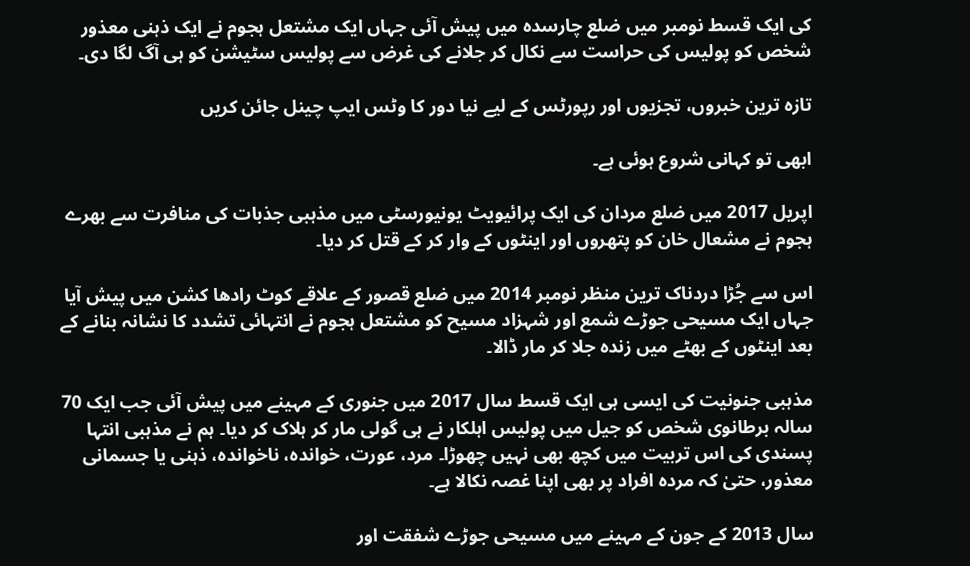کی ایک قسط نومبر میں ضلع چارسدہ میں پیش آئی جہاں ایک مشتعل ہجوم نے ایک ذہنی معذور شخص کو پولیس کی حراست سے نکال کر جلانے کی غرض سے پولیس سٹیشن کو ہی آگ لگا دی۔

تازہ ترین خبروں، تجزیوں اور رپورٹس کے لیے نیا دور کا وٹس ایپ چینل جائن کریں

ابھی تو کہانی شروع ہوئی ہے۔

اپریل 2017 میں ضلع مردان کی ایک پرائیویٹ یونیورسٹی میں مذہبی جذبات کی منافرت سے بھرے ہجوم نے مشعال خان کو پتھروں اور اینٹوں کے وار کر کے قتل کر دیا۔

اس سے جُڑا دردناک ترین منظر نومبر 2014 میں ضلع قصور کے علاقے کوٹ رادھا کشن میں پیش آیا جہاں ایک مسیحی جوڑے شمع اور شہزاد مسیح کو مشتعل ہجوم نے انتہائی تشدد کا نشانہ بنانے کے بعد اینٹوں کے بھٹے میں زندہ جلا کر مار ڈالا۔

مذہبی جنونیت کی ایسی ہی ایک قسط سال 2017 میں جنوری کے مہینے میں پیش آئی جب ایک 70 سالہ برطانوی شخص کو جیل میں پولیس اہلکار نے ہی گولی مار کر ہلاک کر دیا۔ ہم نے مذہبی انتہا پسندی کی اس تربیت میں کچھ بھی نہیں چھوڑا۔ مرد، عورت، خواندہ، ناخواندہ، ذہنی یا جسمانی معذور، حتیٰ کہ مردہ افراد پر بھی اپنا غصہ نکالا ہے۔

سال 2013 کے جون کے مہینے میں مسیحی جوڑے شفقت اور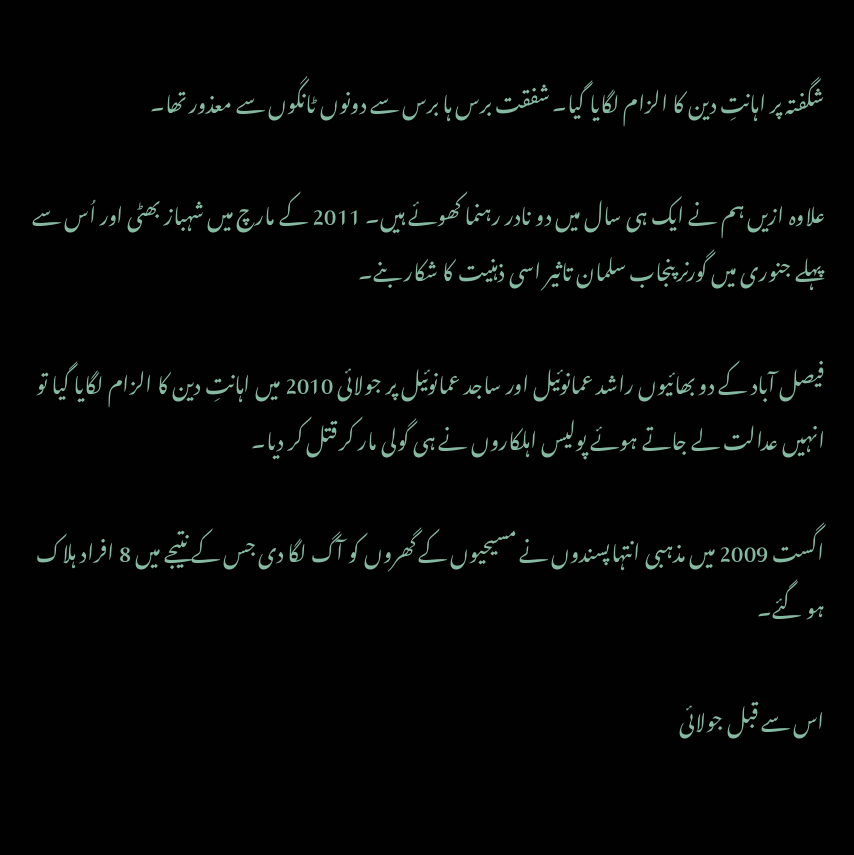شگفتہ پر اہانتِ دین کا الزام لگایا گیا۔ شفقت برس ہا برس سے دونوں ٹانگوں سے معذور تھا۔

علاوہ ازیں ہم نے ایک ہی سال میں دو نادر رہنما کھوئے ہیں۔ 2011 کے مارچ میں شہباز بھٹی اور اُس سے پہلے جنوری میں گورنر پنجاب سلمان تاثیر اسی ذہنیت کا شکار بنے۔

فیصل آباد کے دو بھائیوں راشد عمانوئیل اور ساجد عمانوئیل پر جولائی 2010 میں اہانتِ دین کا الزام لگایا گیا تو انہیں عدالت لے جاتے ہوئے پولیس اہلکاروں نے ہی گولی مار کر قتل کر دیا۔

اگست 2009 میں مذہبی انتہاپسندوں نے مسیحیوں کے گھروں کو آگ لگا دی جس کے نتیجے میں 8 افراد ہلاک ہو گئے۔

اس سے قبل جولائی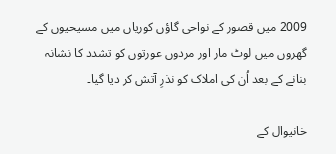2009 میں قصور کے نواحی گاؤں کوریاں میں مسیحیوں کے گھروں میں لوٹ مار اور مردوں عورتوں کو تشدد کا نشانہ بنانے کے بعد اُن کی املاک کو نذرِ آتش کر دیا گیا۔

خانیوال کے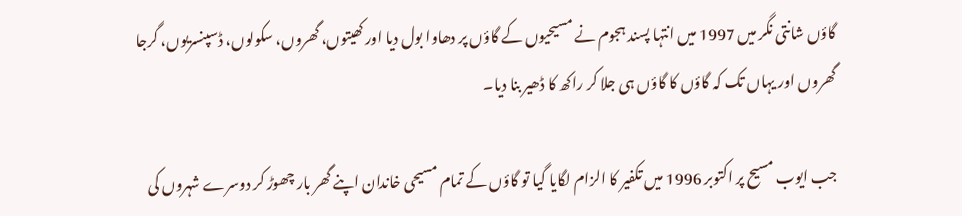گاؤں شانتی نگر میں 1997 میں انتہا پسند ہجوم نے مسیحیوں کے گاؤں پر دھاوا بول دیا اور کھیتوں، گھروں، سکولوں، ڈسپنسریوں، گرجا گھروں اور یہاں تک کہ گاؤں کا گاؤں ہی جلا کر راکھ کا ڈھیر بنا دیا۔

جب ایوب مسیح پر اکتوبر 1996 میں تکفیر کا الزام لگایا گیا تو گاؤں کے تمام مسیحی خاندان اپنے گھر بار چھوڑ کر دوسرے شہروں کی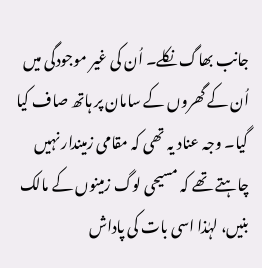جانب بھاگ نکلے۔ اُن کی غیر موجودگی میں اُن کے گھروں کے سامان پر ہاتھ صاف کیا گیا۔ وجہ عناد یہ تھی کہ مقامی زمیندار نہیں چاہتے تھے کہ مسیحی لوگ زمینوں کے مالک بنیں، لہٰذا اسی بات کی پاداش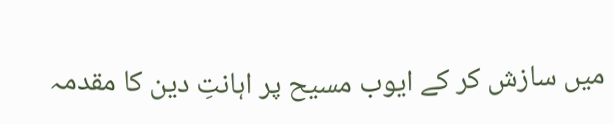میں سازش کر کے ایوب مسیح پر اہانتِ دین کا مقدمہ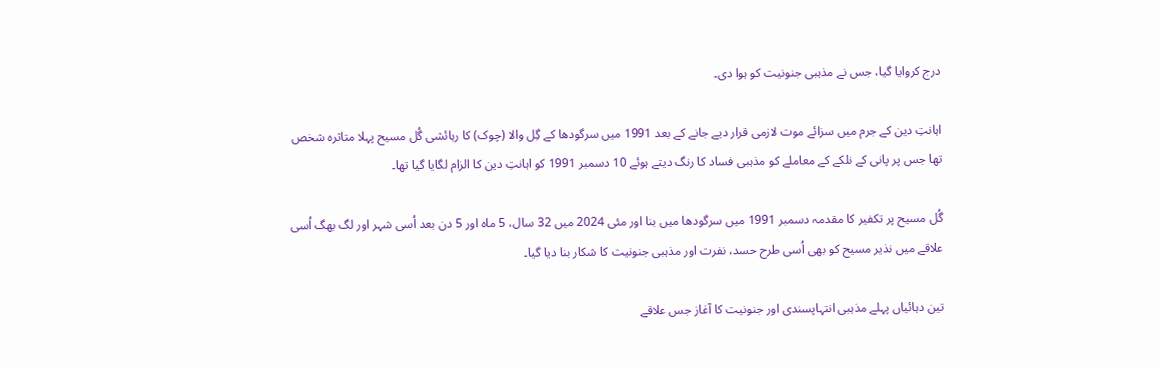درج کروایا گیا، جس نے مذہبی جنونیت کو ہوا دی۔

اہانتِ دین کے جرم میں سزائے موت لازمی قرار دیے جانے کے بعد 1991 میں سرگودھا کے گِل والا (چوک) کا رہائشی گُل مسیح پہلا متاثرہ شخص تھا جس پر پانی کے نلکے کے معاملے کو مذہبی فساد کا رنگ دیتے ہوئے 10 دسمبر 1991 کو اہانتِ دین کا الزام لگایا گیا تھا۔

گُل مسیح پر تکفیر کا مقدمہ دسمبر 1991 میں سرگودھا میں بنا اور مئی 2024 میں 32 سال، 5 ماہ اور 5 دن بعد اُسی شہر اور لگ بھگ اُسی علاقے میں نذیر مسیح کو بھی اُسی طرح حسد، نفرت اور مذہبی جنونیت کا شکار بنا دیا گیا۔

تین دہائیاں پہلے مذہبی انتہاپسندی اور جنونیت کا آغاز جس علاقے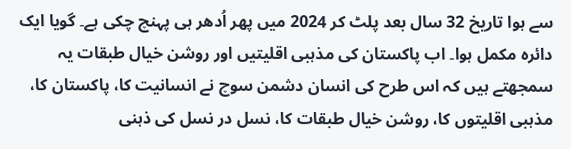سے ہوا تاریخ 32 سال بعد پلٹ کر 2024 میں پھر اُدھر ہی پہنچ چکی ہے۔ گویا ایک دائرہ مکمل ہوا۔ اب پاکستان کی مذہبی اقلیتیں اور روشن خیال طبقات یہ سمجھتے ہیں کہ اس طرح کی انسان دشمن سوچ نے انسانیت کا، پاکستان کا، مذہبی اقلیتوں کا، روشن خیال طبقات کا، نسل در نسل کی ذہنی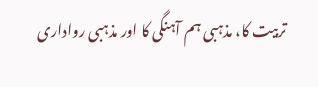تربیت کا، مذہبی ہم آہنگی کا اور مذہبی رواداری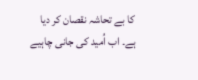کا بے تحاشہ نقصان کر دیا ہے۔ اب اُمید کی جانی چاہیے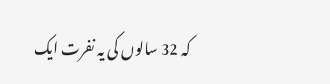کہ 32 سالوں کی یہ نفرت ایک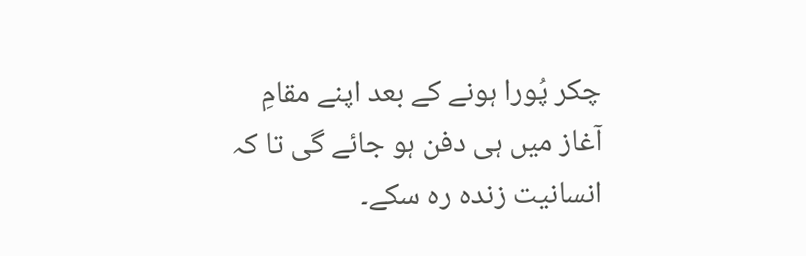چکر پُورا ہونے کے بعد اپنے مقامِ آغاز میں ہی دفن ہو جائے گی تا کہ انسانیت زندہ رہ سکے۔